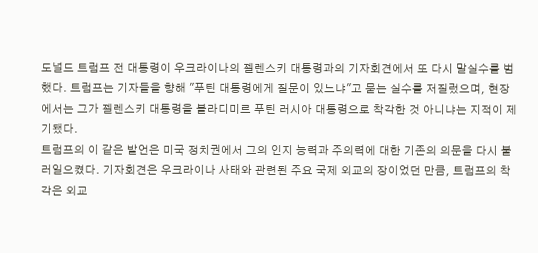도널드 트럼프 전 대통령이 우크라이나의 젤렌스키 대통령과의 기자회견에서 또 다시 말실수를 범했다. 트럼프는 기자들을 향해 "푸틴 대통령에게 질문이 있느냐"고 묻는 실수를 저질렀으며, 현장에서는 그가 젤렌스키 대통령을 블라디미르 푸틴 러시아 대통령으로 착각한 것 아니냐는 지적이 제기됐다.
트럼프의 이 같은 발언은 미국 정치권에서 그의 인지 능력과 주의력에 대한 기존의 의문을 다시 불러일으켰다. 기자회견은 우크라이나 사태와 관련된 주요 국제 외교의 장이었던 만큼, 트럼프의 착각은 외교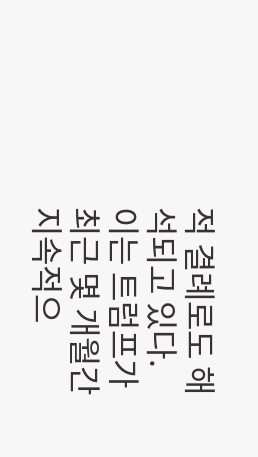적 결례로도 해석되고 있다.
이는 트럼프가 최근 몇 개월간 지속적으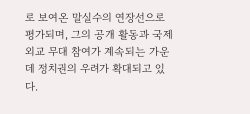로 보여온 말실수의 연장선으로 평가되며, 그의 공개 활동과 국제 외교 무대 참여가 계속되는 가운데 정치권의 우려가 확대되고 있다.